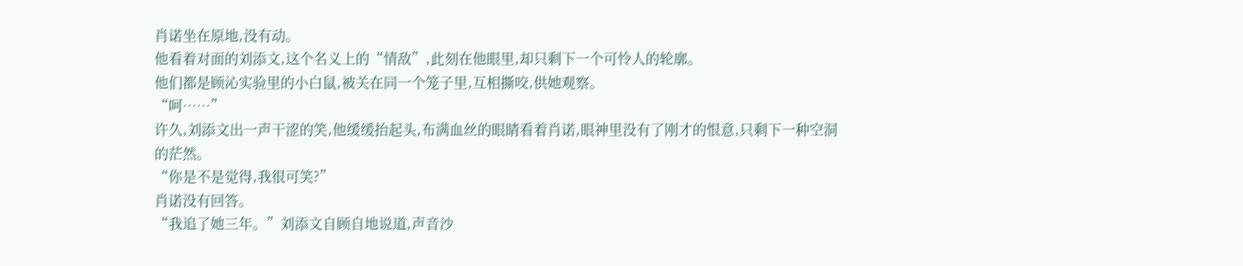肖诺坐在原地,没有动。
他看着对面的刘添文,这个名义上的“情敌”,此刻在他眼里,却只剩下一个可怜人的轮廓。
他们都是顾沁实验里的小白鼠,被关在同一个笼子里,互相撕咬,供她观察。
“呵……”
许久,刘添文出一声干涩的笑,他缓缓抬起头,布满血丝的眼睛看着肖诺,眼神里没有了刚才的恨意,只剩下一种空洞的茫然。
“你是不是觉得,我很可笑?”
肖诺没有回答。
“我追了她三年。”刘添文自顾自地说道,声音沙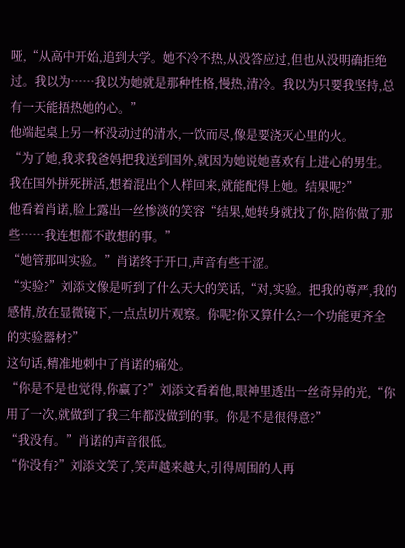哑,“从高中开始,追到大学。她不冷不热,从没答应过,但也从没明确拒绝过。我以为……我以为她就是那种性格,慢热,清冷。我以为只要我坚持,总有一天能捂热她的心。”
他端起桌上另一杯没动过的清水,一饮而尽,像是要浇灭心里的火。
“为了她,我求我爸妈把我送到国外,就因为她说她喜欢有上进心的男生。我在国外拼死拼活,想着混出个人样回来,就能配得上她。结果呢?”
他看着肖诺,脸上露出一丝惨淡的笑容“结果,她转身就找了你,陪你做了那些……我连想都不敢想的事。”
“她管那叫实验。”肖诺终于开口,声音有些干涩。
“实验?”刘添文像是听到了什么天大的笑话,“对,实验。把我的尊严,我的感情,放在显微镜下,一点点切片观察。你呢?你又算什么?一个功能更齐全的实验器材?”
这句话,精准地刺中了肖诺的痛处。
“你是不是也觉得,你赢了?”刘添文看着他,眼神里透出一丝奇异的光,“你用了一次,就做到了我三年都没做到的事。你是不是很得意?”
“我没有。”肖诺的声音很低。
“你没有?”刘添文笑了,笑声越来越大,引得周围的人再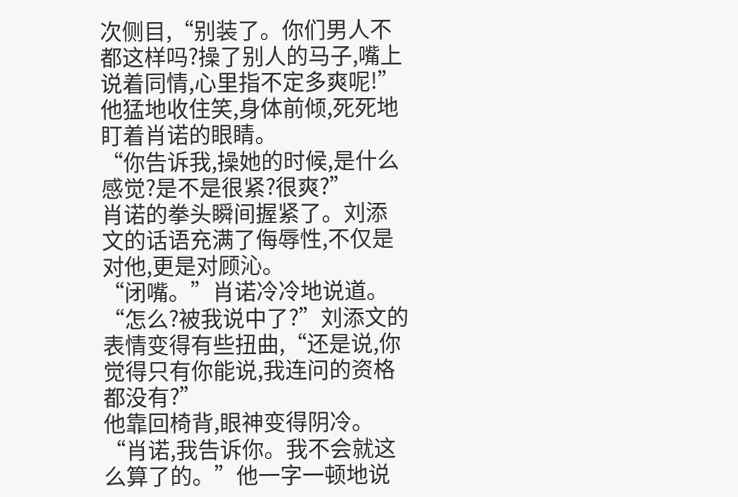次侧目,“别装了。你们男人不都这样吗?操了别人的马子,嘴上说着同情,心里指不定多爽呢!”
他猛地收住笑,身体前倾,死死地盯着肖诺的眼睛。
“你告诉我,操她的时候,是什么感觉?是不是很紧?很爽?”
肖诺的拳头瞬间握紧了。刘添文的话语充满了侮辱性,不仅是对他,更是对顾沁。
“闭嘴。”肖诺冷冷地说道。
“怎么?被我说中了?”刘添文的表情变得有些扭曲,“还是说,你觉得只有你能说,我连问的资格都没有?”
他靠回椅背,眼神变得阴冷。
“肖诺,我告诉你。我不会就这么算了的。”他一字一顿地说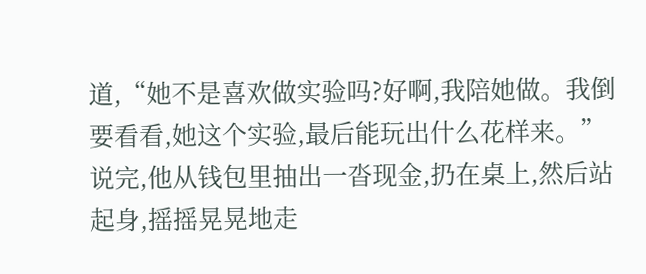道,“她不是喜欢做实验吗?好啊,我陪她做。我倒要看看,她这个实验,最后能玩出什么花样来。”
说完,他从钱包里抽出一沓现金,扔在桌上,然后站起身,摇摇晃晃地走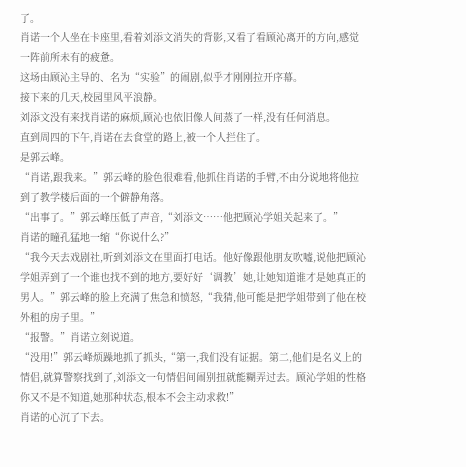了。
肖诺一个人坐在卡座里,看着刘添文消失的背影,又看了看顾沁离开的方向,感觉一阵前所未有的疲惫。
这场由顾沁主导的、名为“实验”的闹剧,似乎才刚刚拉开序幕。
接下来的几天,校园里风平浪静。
刘添文没有来找肖诺的麻烦,顾沁也依旧像人间蒸了一样,没有任何消息。
直到周四的下午,肖诺在去食堂的路上,被一个人拦住了。
是郭云峰。
“肖诺,跟我来。”郭云峰的脸色很难看,他抓住肖诺的手臂,不由分说地将他拉到了教学楼后面的一个僻静角落。
“出事了。”郭云峰压低了声音,“刘添文……他把顾沁学姐关起来了。”
肖诺的瞳孔猛地一缩“你说什么?”
“我今天去戏剧社,听到刘添文在里面打电话。他好像跟他朋友吹嘘,说他把顾沁学姐弄到了一个谁也找不到的地方,要好好‘调教’她,让她知道谁才是她真正的男人。”郭云峰的脸上充满了焦急和愤怒,“我猜,他可能是把学姐带到了他在校外租的房子里。”
“报警。”肖诺立刻说道。
“没用!”郭云峰烦躁地抓了抓头,“第一,我们没有证据。第二,他们是名义上的情侣,就算警察找到了,刘添文一句情侣间闹别扭就能糊弄过去。顾沁学姐的性格你又不是不知道,她那种状态,根本不会主动求救!”
肖诺的心沉了下去。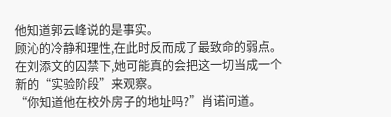他知道郭云峰说的是事实。
顾沁的冷静和理性,在此时反而成了最致命的弱点。
在刘添文的囚禁下,她可能真的会把这一切当成一个新的“实验阶段”来观察。
“你知道他在校外房子的地址吗?”肖诺问道。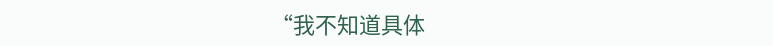“我不知道具体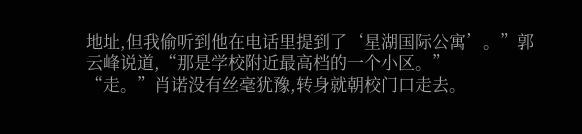地址,但我偷听到他在电话里提到了‘星湖国际公寓’。”郭云峰说道,“那是学校附近最高档的一个小区。”
“走。”肖诺没有丝毫犹豫,转身就朝校门口走去。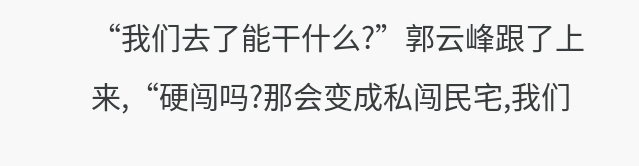“我们去了能干什么?”郭云峰跟了上来,“硬闯吗?那会变成私闯民宅,我们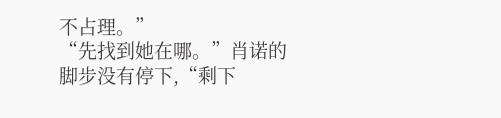不占理。”
“先找到她在哪。”肖诺的脚步没有停下,“剩下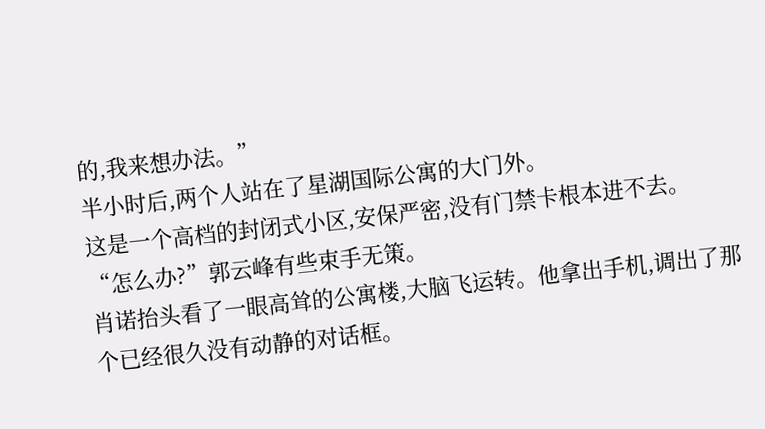的,我来想办法。”
半小时后,两个人站在了星湖国际公寓的大门外。
这是一个高档的封闭式小区,安保严密,没有门禁卡根本进不去。
“怎么办?”郭云峰有些束手无策。
肖诺抬头看了一眼高耸的公寓楼,大脑飞运转。他拿出手机,调出了那个已经很久没有动静的对话框。